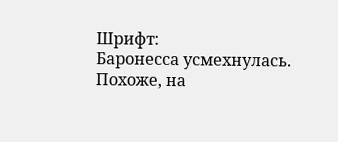Шрифт:
Баронесса усмехнулась. Похоже, на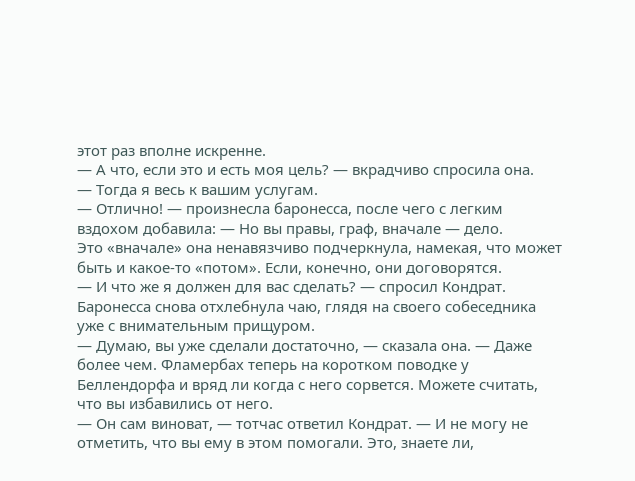этот раз вполне искренне.
— А что, если это и есть моя цель? — вкрадчиво спросила она.
— Тогда я весь к вашим услугам.
— Отлично! — произнесла баронесса, после чего с легким вздохом добавила: — Но вы правы, граф, вначале — дело.
Это «вначале» она ненавязчиво подчеркнула, намекая, что может быть и какое-то «потом». Если, конечно, они договорятся.
— И что же я должен для вас сделать? — спросил Кондрат.
Баронесса снова отхлебнула чаю, глядя на своего собеседника уже с внимательным прищуром.
— Думаю, вы уже сделали достаточно, — сказала она. — Даже более чем. Фламербах теперь на коротком поводке у Беллендорфа и вряд ли когда с него сорвется. Можете считать, что вы избавились от него.
— Он сам виноват, — тотчас ответил Кондрат. — И не могу не отметить, что вы ему в этом помогали. Это, знаете ли,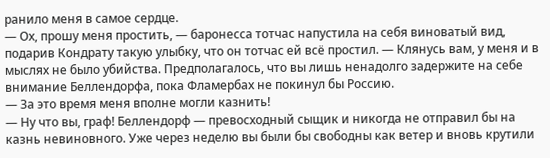ранило меня в самое сердце.
— Ох, прошу меня простить, — баронесса тотчас напустила на себя виноватый вид, подарив Кондрату такую улыбку, что он тотчас ей всё простил. — Клянусь вам, у меня и в мыслях не было убийства. Предполагалось, что вы лишь ненадолго задержите на себе внимание Беллендорфа, пока Фламербах не покинул бы Россию.
— За это время меня вполне могли казнить!
— Ну что вы, граф! Беллендорф — превосходный сыщик и никогда не отправил бы на казнь невиновного. Уже через неделю вы были бы свободны как ветер и вновь крутили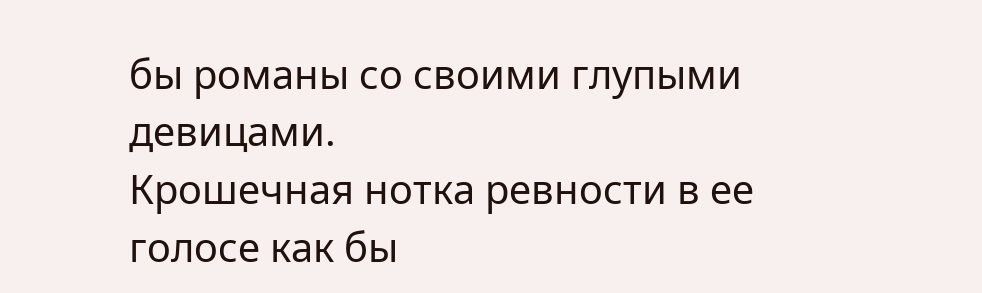бы романы со своими глупыми девицами.
Крошечная нотка ревности в ее голосе как бы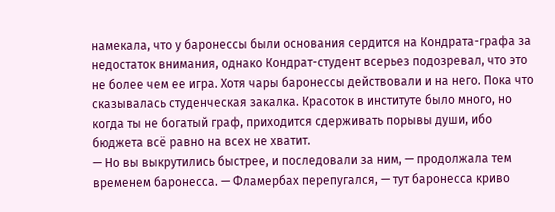намекала, что у баронессы были основания сердится на Кондрата-графа за недостаток внимания, однако Кондрат-студент всерьез подозревал, что это не более чем ее игра. Хотя чары баронессы действовали и на него. Пока что сказывалась студенческая закалка. Красоток в институте было много, но когда ты не богатый граф, приходится сдерживать порывы души, ибо бюджета всё равно на всех не хватит.
— Но вы выкрутились быстрее, и последовали за ним, — продолжала тем временем баронесса. — Фламербах перепугался, — тут баронесса криво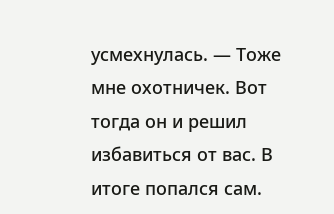усмехнулась. — Тоже мне охотничек. Вот тогда он и решил избавиться от вас. В итоге попался сам.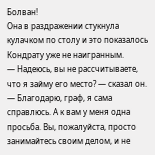Болван!
Она в раздражении стукнула кулачком по столу и это показалось Кондрату уже не наигранным.
— Надеюсь, вы не рассчитываете, что я займу его место? — сказал он.
— Благодарю, граф, я сама справлюсь. А к вам у меня одна просьба. Вы, пожалуйста, просто занимайтесь своим делом, и не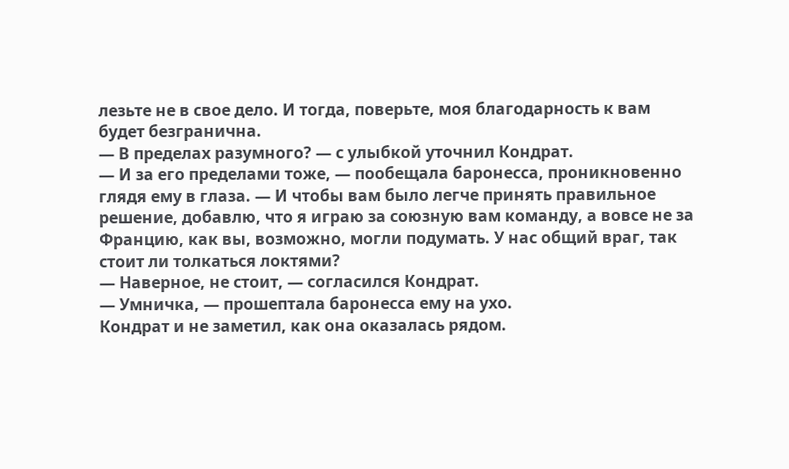лезьте не в свое дело. И тогда, поверьте, моя благодарность к вам будет безгранична.
— В пределах разумного? — с улыбкой уточнил Кондрат.
— И за его пределами тоже, — пообещала баронесса, проникновенно глядя ему в глаза. — И чтобы вам было легче принять правильное решение, добавлю, что я играю за союзную вам команду, а вовсе не за Францию, как вы, возможно, могли подумать. У нас общий враг, так стоит ли толкаться локтями?
— Наверное, не стоит, — согласился Кондрат.
— Умничка, — прошептала баронесса ему на ухо.
Кондрат и не заметил, как она оказалась рядом.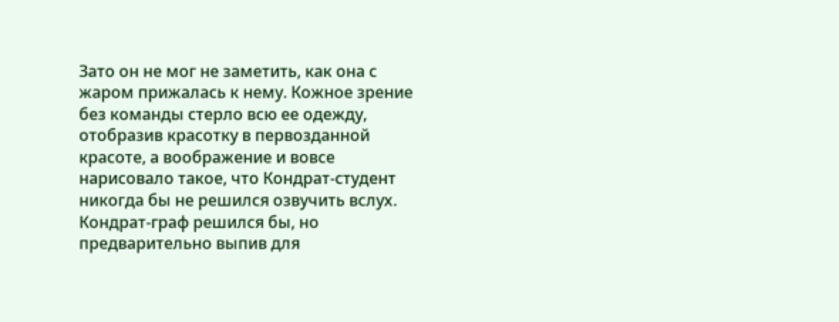Зато он не мог не заметить, как она с жаром прижалась к нему. Кожное зрение без команды стерло всю ее одежду, отобразив красотку в первозданной красоте, а воображение и вовсе нарисовало такое, что Кондрат-студент никогда бы не решился озвучить вслух. Кондрат-граф решился бы, но предварительно выпив для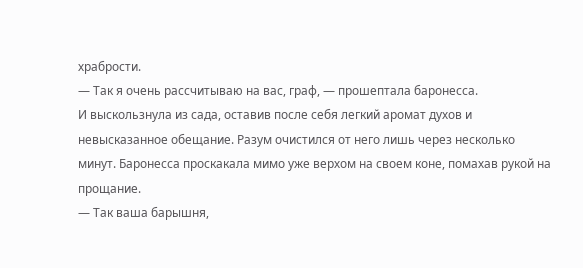храбрости.
— Так я очень рассчитываю на вас, граф, — прошептала баронесса.
И выскользнула из сада, оставив после себя легкий аромат духов и невысказанное обещание. Разум очистился от него лишь через несколько минут. Баронесса проскакала мимо уже верхом на своем коне, помахав рукой на прощание.
— Так ваша барышня,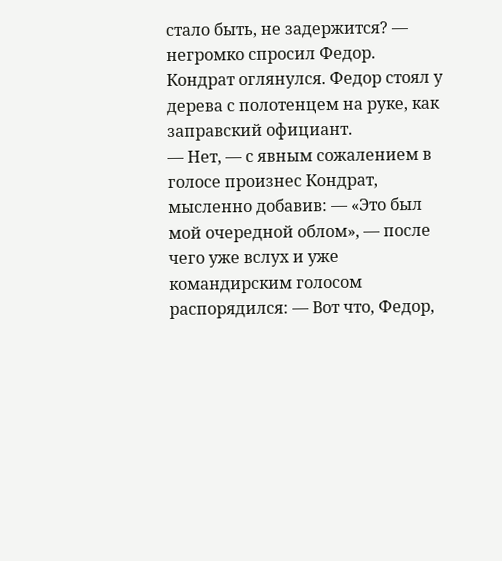стало быть, не задержится? — негромко спросил Федор.
Кондрат оглянулся. Федор стоял у дерева с полотенцем на руке, как заправский официант.
— Нет, — с явным сожалением в голосе произнес Кондрат, мысленно добавив: — «Это был мой очередной облом», — после чего уже вслух и уже командирским голосом распорядился: — Вот что, Федор,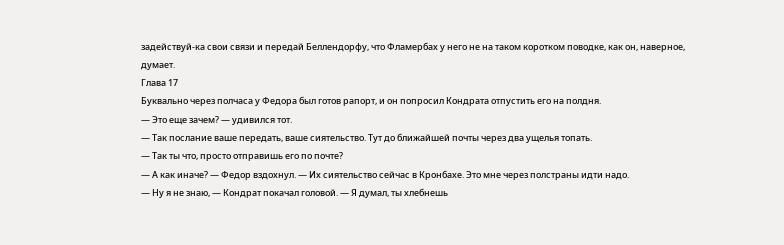задействуй-ка свои связи и передай Беллендорфу, что Фламербах у него не на таком коротком поводке, как он, наверное, думает.
Глава 17
Буквально через полчаса у Федора был готов рапорт, и он попросил Кондрата отпустить его на полдня.
— Это еще зачем? — удивился тот.
— Так послание ваше передать, ваше сиятельство. Тут до ближайшей почты через два ущелья топать.
— Так ты что, просто отправишь его по почте?
— А как иначе? — Федор вздохнул. — Их сиятельство сейчас в Кронбахе. Это мне через полстраны идти надо.
— Ну я не знаю, — Кондрат покачал головой. — Я думал, ты хлебнешь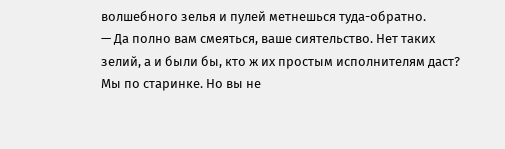волшебного зелья и пулей метнешься туда-обратно.
— Да полно вам смеяться, ваше сиятельство. Нет таких зелий, а и были бы, кто ж их простым исполнителям даст? Мы по старинке. Но вы не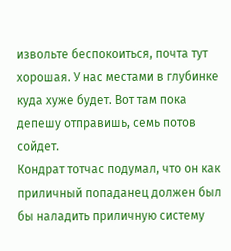извольте беспокоиться, почта тут хорошая. У нас местами в глубинке куда хуже будет. Вот там пока депешу отправишь, семь потов сойдет.
Кондрат тотчас подумал, что он как приличный попаданец должен был бы наладить приличную систему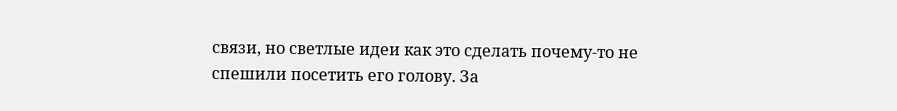связи, но светлые идеи как это сделать почему-то не спешили посетить его голову. За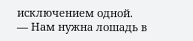исключением одной.
— Нам нужна лошадь в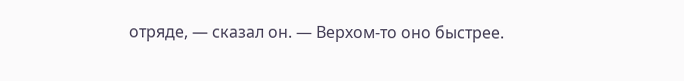отряде, — сказал он. — Верхом-то оно быстрее.